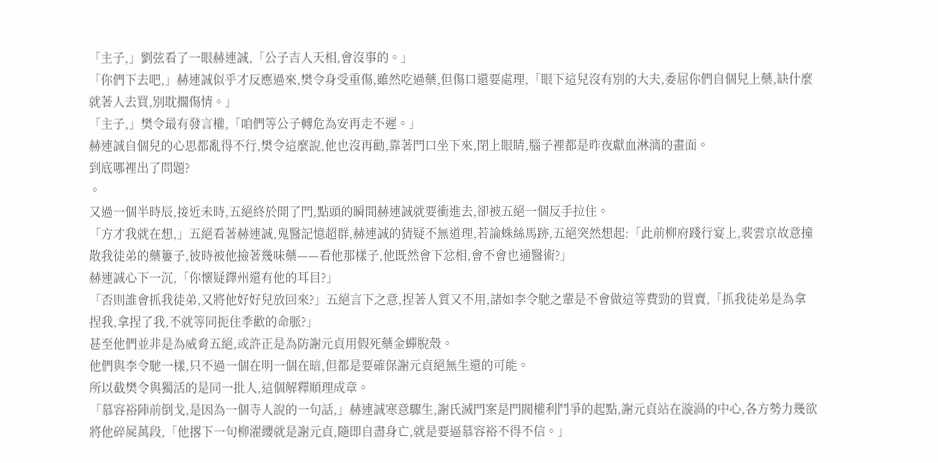「主子,」劉弦看了一眼赫連誠,「公子吉人天相,會沒事的。」
「你們下去吧,」赫連誠似乎才反應過來,樊令身受重傷,雖然吃過藥,但傷口還要處理,「眼下這兒沒有別的大夫,委屈你們自個兒上藥,缺什麼就著人去買,別耽擱傷情。」
「主子,」樊令最有發言權,「咱們等公子轉危為安再走不遲。」
赫連誠自個兒的心思都亂得不行,樊令這麼說,他也沒再勸,靠著門口坐下來,閉上眼睛,腦子裡都是昨夜獻血淋漓的畫面。
到底哪裡出了問題?
。
又過一個半時辰,接近未時,五絕終於開了門,點頭的瞬間赫連誠就要衝進去,卻被五絕一個反手拉住。
「方才我就在想,」五絕看著赫連誠,鬼醫記憶超群,赫連誠的猜疑不無道理,若論蛛絲馬跡,五絕突然想起:「此前柳府踐行宴上,裴雲京故意撞散我徒弟的藥簍子,彼時被他撿著幾味藥——看他那樣子,他既然會下忿相,會不會也通醫術?」
赫連誠心下一沉,「你懷疑鐸州還有他的耳目?」
「否則誰會抓我徒弟,又將他好好兒放回來?」五絕言下之意,捏著人質又不用,諸如李令馳之輩是不會做這等費勁的買賣,「抓我徒弟是為拿捏我,拿捏了我,不就等同扼住季歡的命脈?」
甚至他們並非是為威脅五絕,或許正是為防謝元貞用假死藥金蟬脫殼。
他們與李令馳一樣,只不過一個在明一個在暗,但都是要確保謝元貞絕無生還的可能。
所以截樊令與獨活的是同一批人,這個解釋順理成章。
「慕容裕陣前倒戈,是因為一個寺人說的一句話,」赫連誠寒意驟生,謝氏滅門案是門閥權利鬥爭的起點,謝元貞站在漩渦的中心,各方勢力幾欲將他碎屍萬段,「他撂下一句柳濯纓就是謝元貞,隨即自盡身亡,就是要逼慕容裕不得不信。」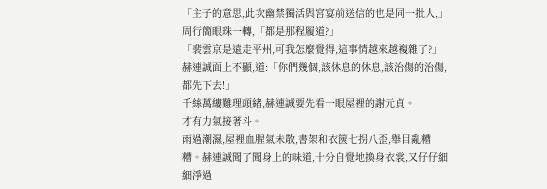「主子的意思,此次幽禁獨活與宮宴前送信的也是同一批人,」周行簡眼珠一轉,「都是那程履道?」
「裴雲京是遠走平州,可我怎麼覺得,這事情越來越複雜了?」赫連誠面上不顯,道:「你們幾個,該休息的休息,該治傷的治傷,都先下去!」
千絲萬縷難理頭緒,赫連誠要先看一眼屋裡的謝元貞。
才有力氣接著斗。
雨過潮濕,屋裡血腥氣未散,書架和衣篋七拐八歪,舉目亂糟糟。赫連誠聞了聞身上的味道,十分自覺地換身衣裳,又仔仔細細淨過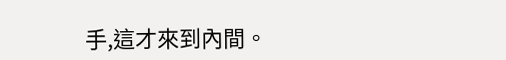手,這才來到內間。